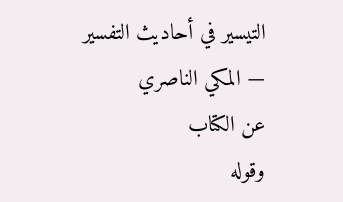التيسير في أحاديث التفسير — المكي الناصري
عن الكتاب
وقوله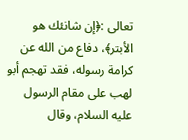تعالى :﴿إن شانئك هو الأبتر﴾، دفاع من الله عن كرامة رسوله، فقد تهجم أبو لهب على مقام الرسول عليه السلام، وقال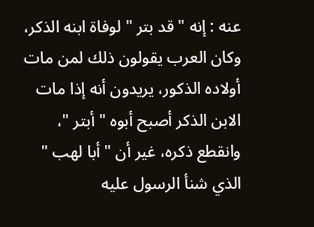عنه : إنه " قد بتر " لوفاة ابنه الذكر، وكان العرب يقولون ذلك لمن مات أولاده الذكور، يريدون أنه إذا مات الابن الذكر أصبح أبوه " أبتر "، وانقطع ذكره، غير أن " أبا لهب " الذي شنأ الرسول عليه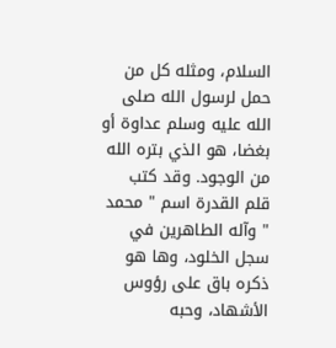السلام، ومثله كل من حمل لرسول الله صلى الله عليه وسلم عداوة أو بغضا، هو الذي بتره الله من الوجود. وقد كتب قلم القدرة اسم " محمد " وآله الطاهرين في سجل الخلود، وها هو ذكره باق على رؤوس الأشهاد، وحبه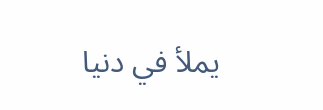يملأ في دنيا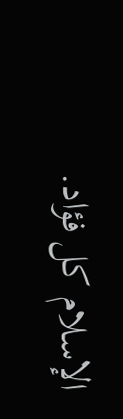الإسلام كل فؤاد.